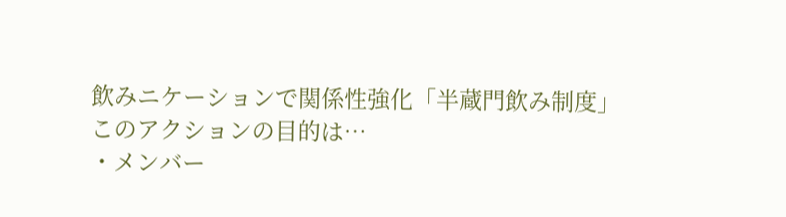飲みニケーションで関係性強化「半蔵門飲み制度」
このアクションの目的は…
・メンバー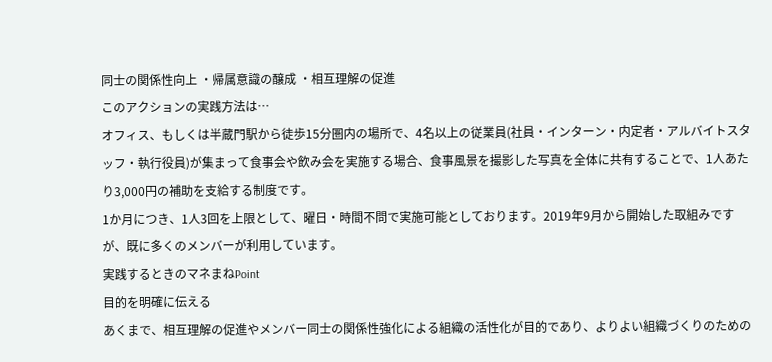同士の関係性向上 ・帰属意識の醸成 ・相互理解の促進
このアクションの実践方法は…
オフィス、もしくは半蔵門駅から徒歩15分圏内の場所で、4名以上の従業員(社員・インターン・内定者・アルバイトスタッフ・執行役員)が集まって食事会や飲み会を実施する場合、食事風景を撮影した写真を全体に共有することで、1人あたり3,000円の補助を支給する制度です。
1か月につき、1人3回を上限として、曜日・時間不問で実施可能としております。2019年9月から開始した取組みですが、既に多くのメンバーが利用しています。
実践するときのマネまねPoint
目的を明確に伝える
あくまで、相互理解の促進やメンバー同士の関係性強化による組織の活性化が目的であり、よりよい組織づくりのための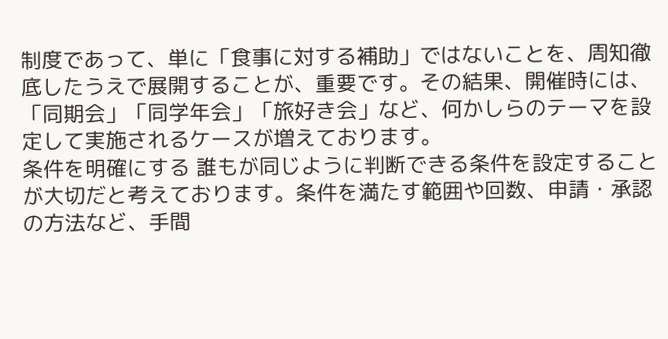制度であって、単に「食事に対する補助」ではないことを、周知徹底したうえで展開することが、重要です。その結果、開催時には、「同期会」「同学年会」「旅好き会」など、何かしらのテーマを設定して実施されるケースが増えております。
条件を明確にする 誰もが同じように判断できる条件を設定することが大切だと考えております。条件を満たす範囲や回数、申請・承認の方法など、手間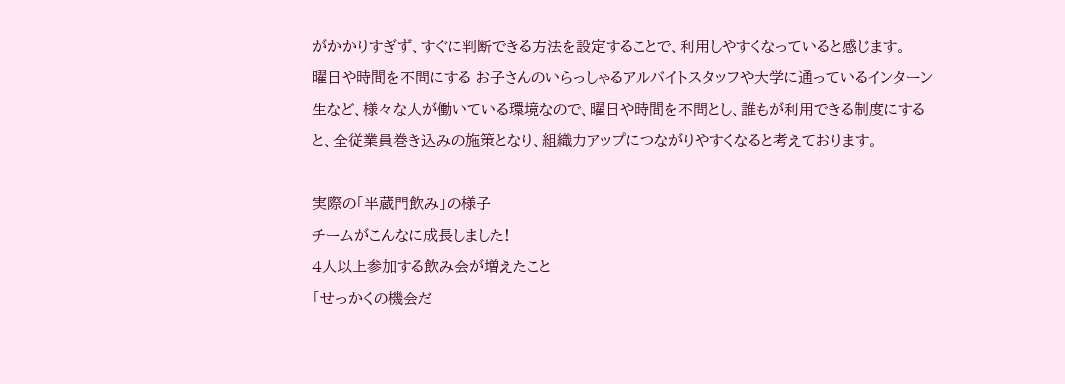がかかりすぎず、すぐに判断できる方法を設定することで、利用しやすくなっていると感じます。
曜日や時間を不問にする お子さんのいらっしゃるアルバイトスタッフや大学に通っているインターン生など、様々な人が働いている環境なので、曜日や時間を不問とし、誰もが利用できる制度にすると、全従業員巻き込みの施策となり、組織力アップにつながりやすくなると考えております。

実際の「半蔵門飲み」の様子
チームがこんなに成長しました!
4人以上参加する飲み会が増えたこと
「せっかくの機会だ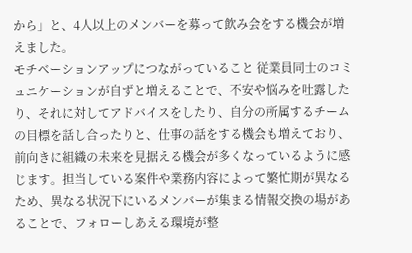から」と、4人以上のメンバーを募って飲み会をする機会が増えました。
モチベーションアップにつながっていること 従業員同士のコミュニケーションが自ずと増えることで、不安や悩みを吐露したり、それに対してアドバイスをしたり、自分の所属するチームの目標を話し合ったりと、仕事の話をする機会も増えており、前向きに組織の未来を見据える機会が多くなっているように感じます。担当している案件や業務内容によって繁忙期が異なるため、異なる状況下にいるメンバーが集まる情報交換の場があることで、フォローしあえる環境が整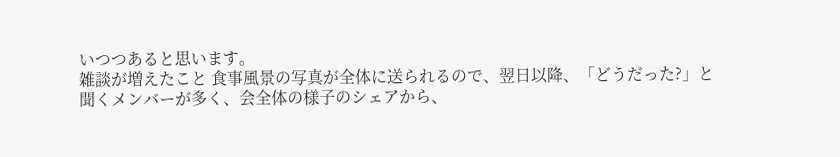いつつあると思います。
雑談が増えたこと 食事風景の写真が全体に送られるので、翌日以降、「どうだった?」と聞くメンバーが多く、会全体の様子のシェアから、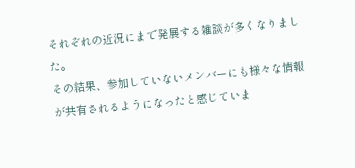それぞれの近況にまで発展する雑談が多くなりました。
その結果、参加していないメンバーにも様々な情報が共有されるようになったと感じていま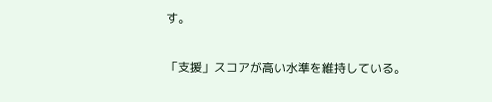す。

「支援」スコアが高い水準を維持している。